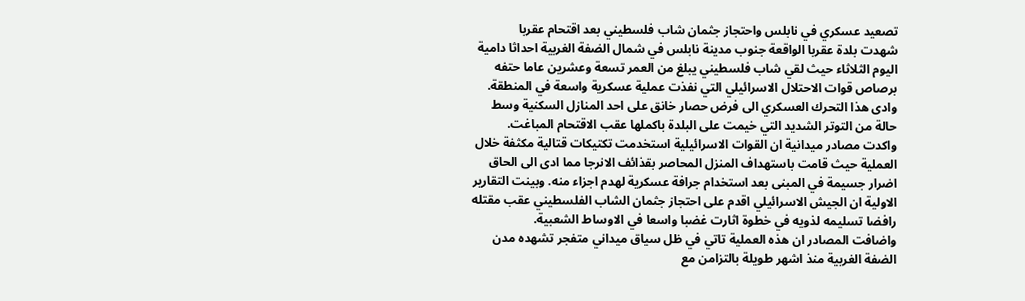تصعيد عسكري في نابلس واحتجاز جثمان شاب فلسطيني بعد اقتحام عقربا
شهدت بلدة عقربا الواقعة جنوب مدينة نابلس في شمال الضفة الغربية احداثا دامية اليوم الثلاثاء حيث لقي شاب فلسطيني يبلغ من العمر تسعة وعشرين عاما حتفه برصاص قوات الاحتلال الاسرائيلي التي نفذت عملية عسكرية واسعة في المنطقة. وادى هذا التحرك العسكري الى فرض حصار خانق على احد المنازل السكنية وسط حالة من التوتر الشديد التي خيمت على البلدة باكملها عقب الاقتحام المباغت.
واكدت مصادر ميدانية ان القوات الاسرائيلية استخدمت تكتيكات قتالية مكثفة خلال العملية حيث قامت باستهداف المنزل المحاصر بقذائف الانرجا مما ادى الى الحاق اضرار جسيمة في المبنى بعد استخدام جرافة عسكرية لهدم اجزاء منه. وبينت التقارير الاولية ان الجيش الاسرائيلي اقدم على احتجاز جثمان الشاب الفلسطيني عقب مقتله رافضا تسليمه لذويه في خطوة اثارت غضبا واسعا في الاوساط الشعبية.
واضافت المصادر ان هذه العملية تاتي في ظل سياق ميداني متفجر تشهده مدن الضفة الغربية منذ اشهر طويلة بالتزامن مع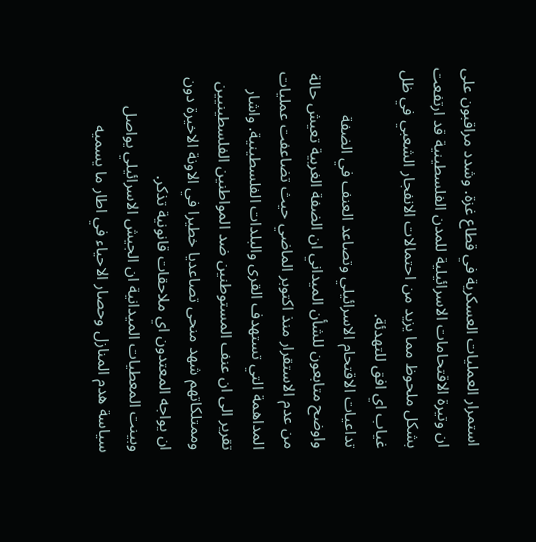استمرار العمليات العسكرية في قطاع غزة. وشدد مراقبون على ان وتيرة الاقتحامات الاسرائيلية للمدن الفلسطينية قد ارتفعت بشكل ملحوظ مما يزيد من احتمالات الانفجار الشعبي في ظل غياب اي افق للتهدئة.
تداعيات الاقتحام الاسرائيلي وتصاعد العنف في الضفة
واوضح متابعون للشأن الميداني ان الضفة الغربية تعيش حالة من عدم الاستقرار منذ اكتوبر الماضي حيث تضاعفت عمليات المداهمة التي تستهدف القرى والبلدات الفلسطينية. واشار تقرير الى ان عنف المستوطنين ضد المواطنين الفلسطينيين وممتلكاتهم شهد منحى تصاعديا خطيرا في الاونة الاخيرة دون ان يواجه المعتدون اي ملاحقات قانونية تذكر.
وبينت المعطيات الميدانية ان الجيش الاسرائيلي يواصل سياسة هدم المنازل وحصار الاحياء في اطار ما يسميه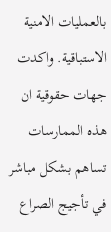بالعمليات الامنية الاستباقية. واكدت جهات حقوقية ان هذه الممارسات تساهم بشكل مباشر في تأجيج الصراع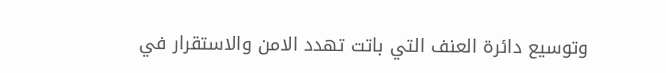وتوسيع دائرة العنف التي باتت تهدد الامن والاستقرار في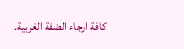كافة ارجاء الضفة الغربية.